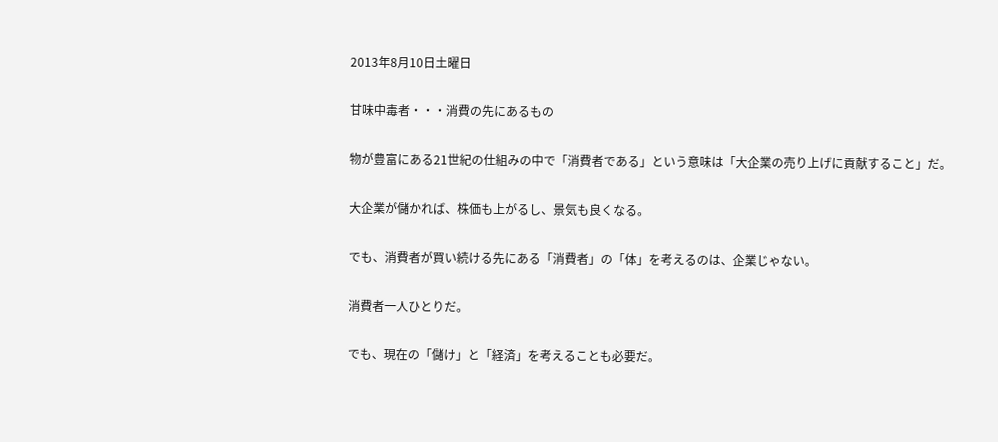2013年8月10日土曜日

甘味中毒者・・・消費の先にあるもの

物が豊富にある21世紀の仕組みの中で「消費者である」という意味は「大企業の売り上げに貢献すること」だ。

大企業が儲かれば、株価も上がるし、景気も良くなる。

でも、消費者が買い続ける先にある「消費者」の「体」を考えるのは、企業じゃない。

消費者一人ひとりだ。

でも、現在の「儲け」と「経済」を考えることも必要だ。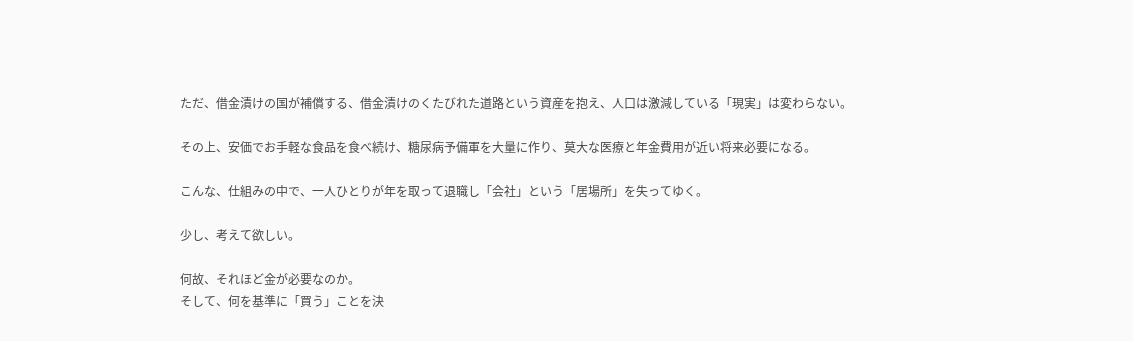ただ、借金漬けの国が補償する、借金漬けのくたびれた道路という資産を抱え、人口は激減している「現実」は変わらない。

その上、安価でお手軽な食品を食べ続け、糖尿病予備軍を大量に作り、莫大な医療と年金費用が近い将来必要になる。

こんな、仕組みの中で、一人ひとりが年を取って退職し「会社」という「居場所」を失ってゆく。

少し、考えて欲しい。

何故、それほど金が必要なのか。
そして、何を基準に「買う」ことを決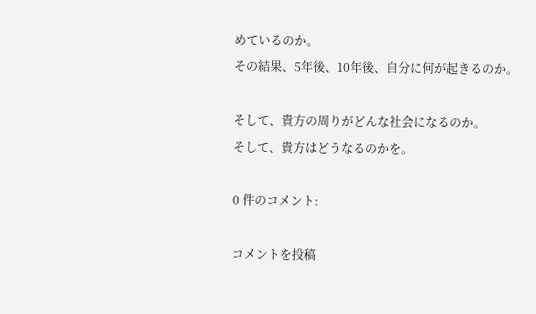めているのか。
その結果、5年後、10年後、自分に何が起きるのか。

そして、貴方の周りがどんな社会になるのか。
そして、貴方はどうなるのかを。

0 件のコメント:

コメントを投稿